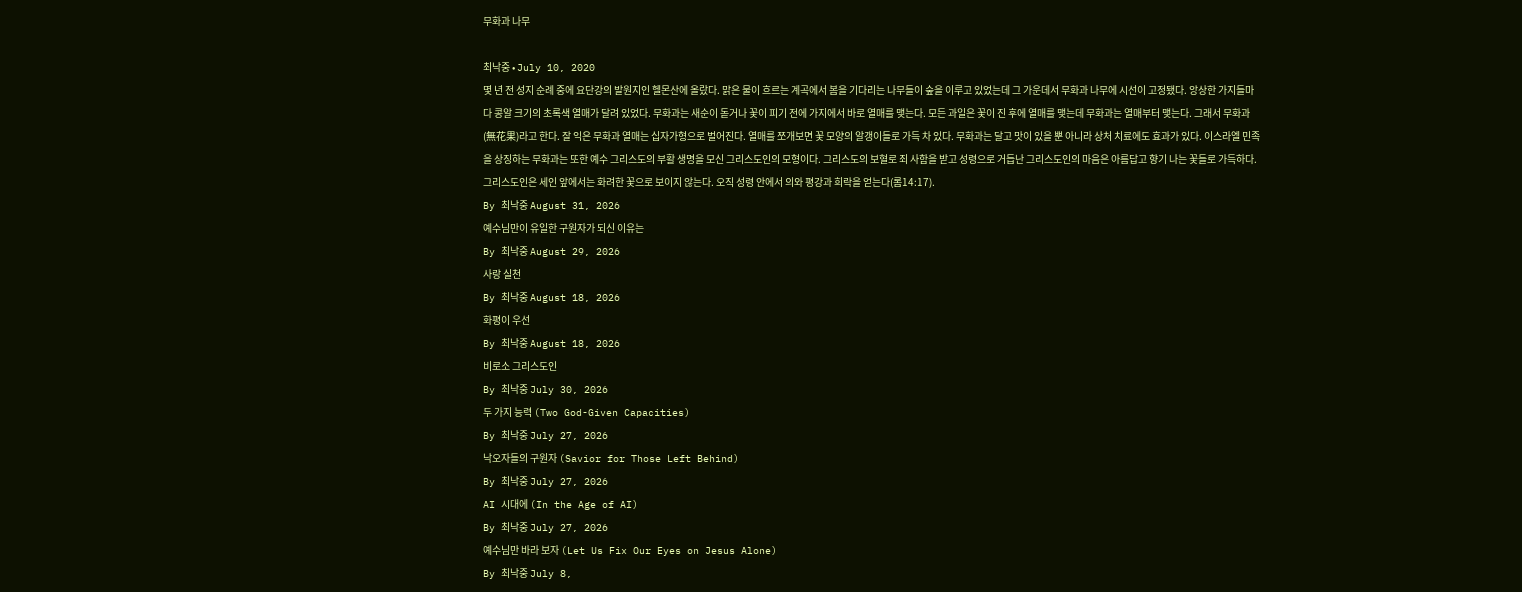무화과 나무

최낙중 • July 10, 2020
몇 년 전 성지 순례 중에 요단강의 발원지인 헬몬산에 올랐다. 맑은 물이 흐르는 계곡에서 봄을 기다리는 나무들이 숲을 이루고 있었는데 그 가운데서 무화과 나무에 시선이 고정됐다. 앙상한 가지들마다 콩알 크기의 초록색 열매가 달려 있었다. 무화과는 새순이 돋거나 꽃이 피기 전에 가지에서 바로 열매를 맺는다. 모든 과일은 꽃이 진 후에 열매를 맺는데 무화과는 열매부터 맺는다. 그래서 무화과(無花果)라고 한다. 잘 익은 무화과 열매는 십자가형으로 벌어진다. 열매를 쪼개보면 꽃 모양의 알갱이들로 가득 차 있다. 무화과는 달고 맛이 있을 뿐 아니라 상처 치료에도 효과가 있다. 이스라엘 민족을 상징하는 무화과는 또한 예수 그리스도의 부활 생명을 모신 그리스도인의 모형이다. 그리스도의 보혈로 죄 사함을 받고 성령으로 거듭난 그리스도인의 마음은 아름답고 향기 나는 꽃들로 가득하다. 그리스도인은 세인 앞에서는 화려한 꽃으로 보이지 않는다. 오직 성령 안에서 의와 평강과 희락을 얻는다(롬14:17).
By 최낙중 August 31, 2026
예수님만이 유일한 구원자가 되신 이유는
By 최낙중 August 29, 2026
사랑 실천
By 최낙중 August 18, 2026
화평이 우선
By 최낙중 August 18, 2026
비로소 그리스도인
By 최낙중 July 30, 2026
두 가지 능력 (Two God-Given Capacities)
By 최낙중 July 27, 2026
낙오자들의 구원자 (Savior for Those Left Behind)
By 최낙중 July 27, 2026
AI 시대에 (In the Age of AI)
By 최낙중 July 27, 2026
예수님만 바라 보자 (Let Us Fix Our Eyes on Jesus Alone)
By 최낙중 July 8,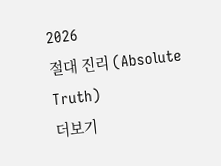2026
절대 진리 (Absolute Truth)
더보기